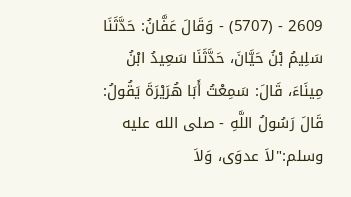2609 - (5707) - وَقَالَ عَفَّانُ: حَدَّثَنَا سَلِيمُ بْنُ حَيَّانَ، حَدَّثَنَا سَعِيدُ ابْنُ مِينَاءَ، قَالَ: سَمِعْتُ أَبَا هُرَيْرَةَ يَقُولُ: قَالَ رَسُولُ اللَّهِ - صلى الله عليه وسلم:"لاَ عدوَى، وَلاَ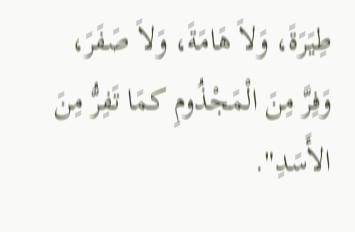طِيَرَةَ، وَلاَ هَامَةَ، وَلاَ صَفَرَ، وَفِرَّ مِنَ الْمَجْذُومِ كمَا تَفِرُّ مِنَ الأَسَدِ".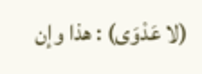(لا عَدْوَى) : هذا وإن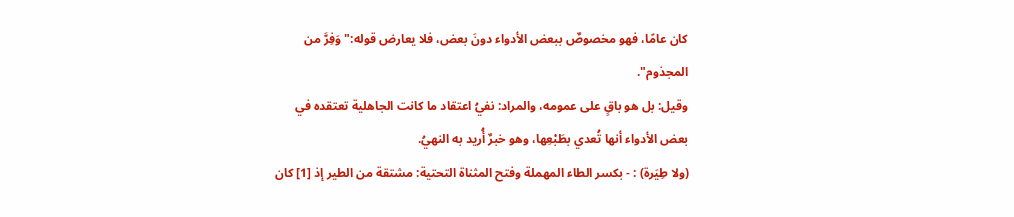كان عامًا، فهو مخصوصٌ ببعض الأدواء دونَ بعض، فلا يعارض قوله:"وَفِرَّ من المجذوم".
وقيل: بل هو باقٍ على عمومه، والمراد: نفيُ اعتقاد ما كانت الجاهلية تعتقده في بعض الأدواء أنها تُعدي بطَبْعِها، وهو خبرٌ أُريد به النهيُ.
(ولا طِيَرة) : - بكسر الطاء المهملة وفتح المثناة التحتية: مشتقة من الطير إذ [1] كان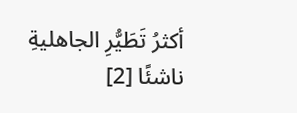أكثرُ تَطَيُّرِ الجاهليةِ ناشئًا [2]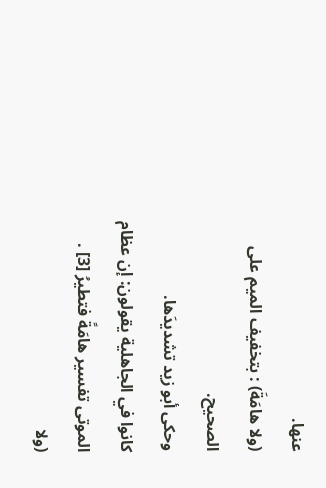عنها.
(ولا هامَةَ) : بتخفيف الميم على الصحيح.
وحكى أبو زيد تشديدَها.
كانوا في الجاهلية يقولون: إن عظام الموتى تفسير هامَةً فتطيرُ [3] .
(ولا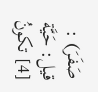صَفَرَ) : قيل: حَيَّة [4] تكونُ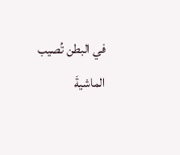في البطن تُصيب الماشيةَ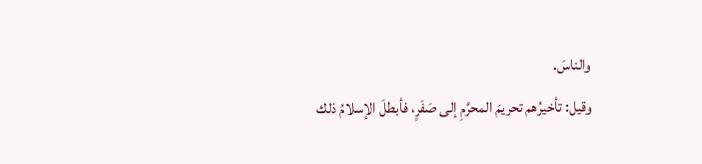والناسَ.
وقيل: تأخيرُهم تحريمَ المحرَّمِ إلى صَفَرٍ، فأبطلَ الإسلامُ ذلك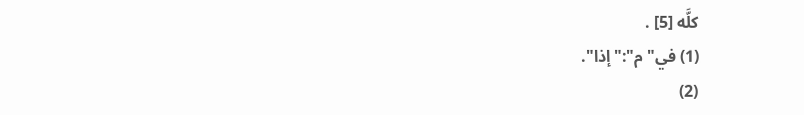كلَّه [5] .
(1) في"م":"إذا".
(2)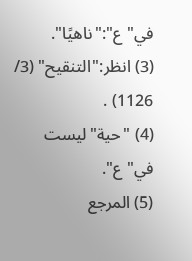في"ع":"ناهيًا".
(3) انظر:"التنقيح" (3/ 1126) .
(4) "حية"ليست في"ع".
(5) المرجع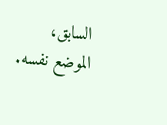السابق، الموضع نفسه.